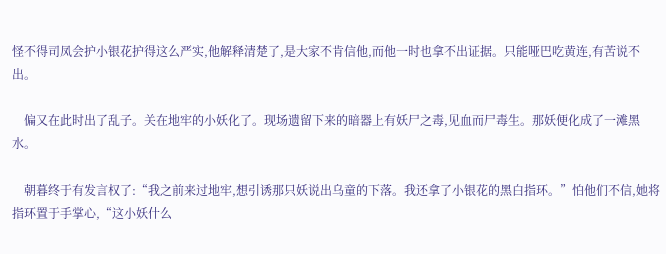怪不得司凤会护小银花护得这么严实,他解释清楚了,是大家不肯信他,而他一时也拿不出证据。只能哑巴吃黄连,有苦说不出。

    偏又在此时出了乱子。关在地牢的小妖化了。现场遗留下来的暗器上有妖尸之毒,见血而尸毒生。那妖便化成了一滩黑水。

    朝暮终于有发言权了:“我之前来过地牢,想引诱那只妖说出乌童的下落。我还拿了小银花的黑白指环。”怕他们不信,她将指环置于手掌心,“这小妖什么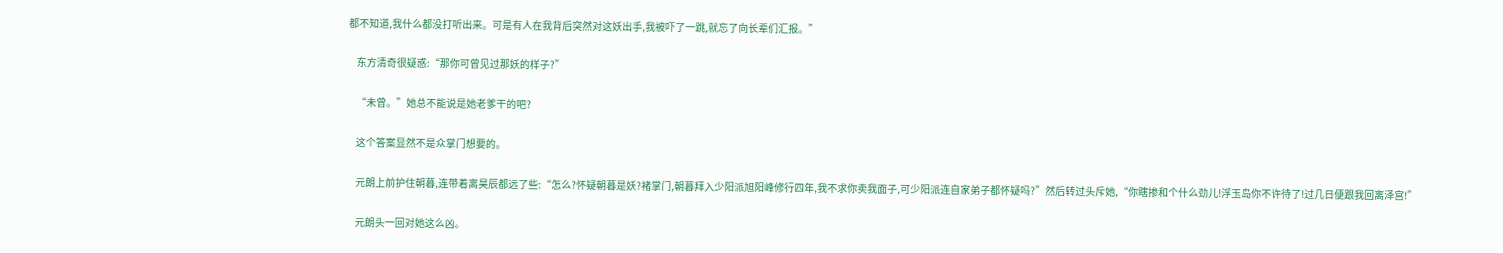都不知道,我什么都没打听出来。可是有人在我背后突然对这妖出手,我被吓了一跳,就忘了向长辈们汇报。”

    东方清奇很疑惑:“那你可曾见过那妖的样子?”

    “未曾。”她总不能说是她老爹干的吧?

    这个答案显然不是众掌门想要的。

    元朗上前护住朝暮,连带着离昊辰都远了些:“怎么?怀疑朝暮是妖?褚掌门,朝暮拜入少阳派旭阳峰修行四年,我不求你卖我面子,可少阳派连自家弟子都怀疑吗?”然后转过头斥她,“你瞎掺和个什么劲儿!浮玉岛你不许待了!过几日便跟我回离泽宫!”

    元朗头一回对她这么凶。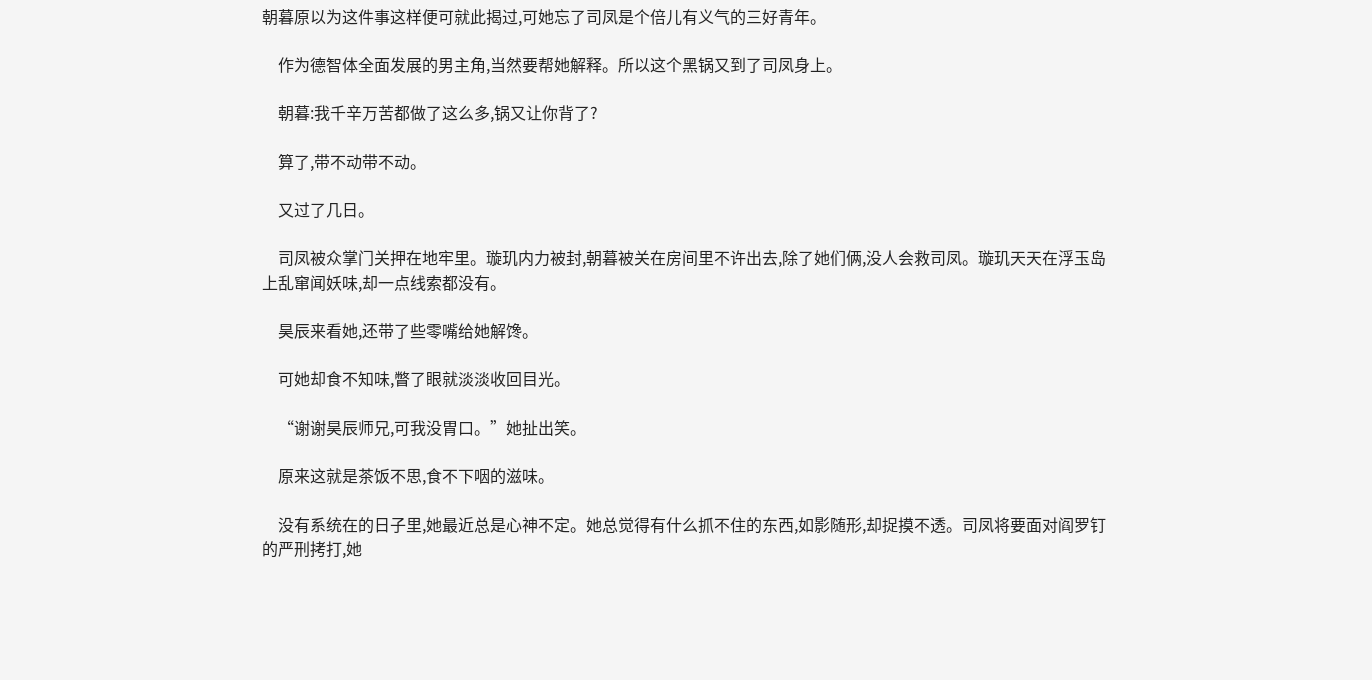朝暮原以为这件事这样便可就此揭过,可她忘了司凤是个倍儿有义气的三好青年。

    作为德智体全面发展的男主角,当然要帮她解释。所以这个黑锅又到了司凤身上。

    朝暮:我千辛万苦都做了这么多,锅又让你背了?

    算了,带不动带不动。

    又过了几日。

    司凤被众掌门关押在地牢里。璇玑内力被封,朝暮被关在房间里不许出去,除了她们俩,没人会救司凤。璇玑天天在浮玉岛上乱窜闻妖味,却一点线索都没有。

    昊辰来看她,还带了些零嘴给她解馋。

    可她却食不知味,瞥了眼就淡淡收回目光。

    “谢谢昊辰师兄,可我没胃口。”她扯出笑。

    原来这就是茶饭不思,食不下咽的滋味。

    没有系统在的日子里,她最近总是心神不定。她总觉得有什么抓不住的东西,如影随形,却捉摸不透。司凤将要面对阎罗钉的严刑拷打,她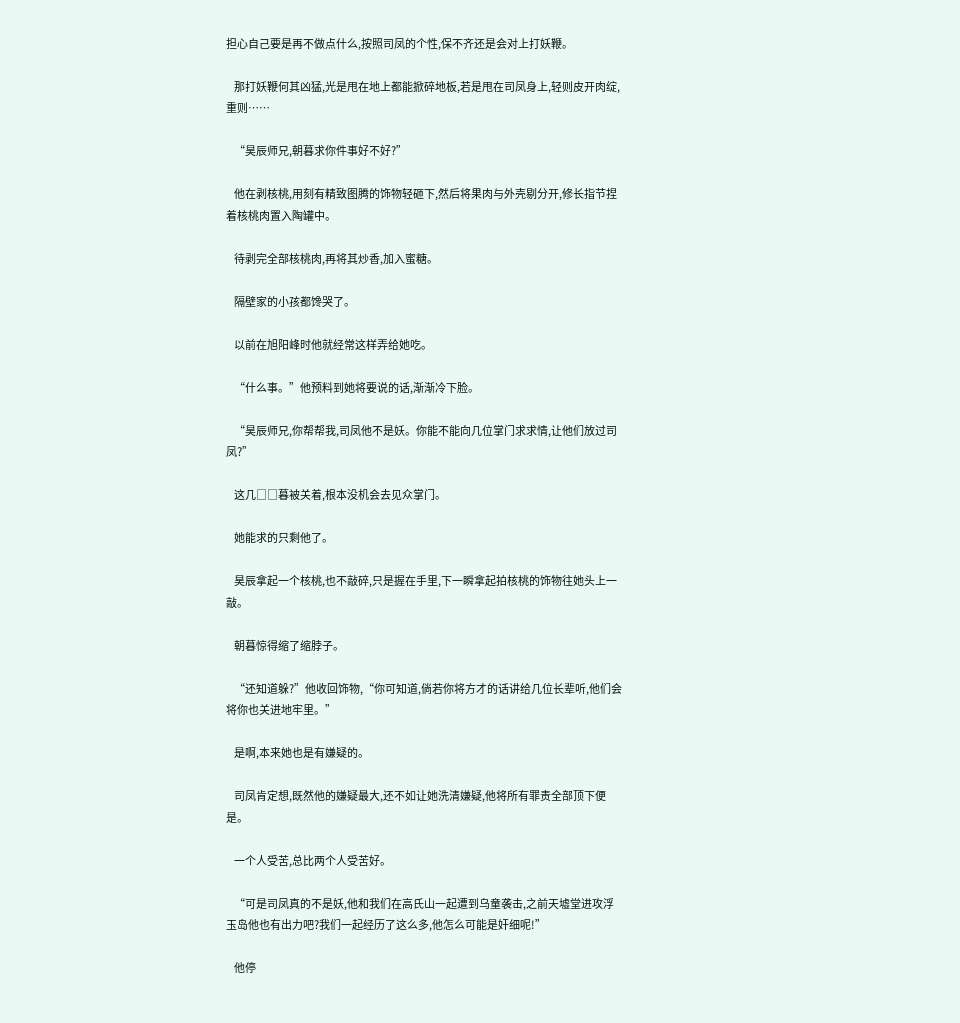担心自己要是再不做点什么,按照司凤的个性,保不齐还是会对上打妖鞭。

    那打妖鞭何其凶猛,光是甩在地上都能掀碎地板,若是甩在司凤身上,轻则皮开肉绽,重则……

    “昊辰师兄,朝暮求你件事好不好?”

    他在剥核桃,用刻有精致图腾的饰物轻砸下,然后将果肉与外壳剔分开,修长指节捏着核桃肉置入陶罐中。

    待剥完全部核桃肉,再将其炒香,加入蜜糖。

    隔壁家的小孩都馋哭了。

    以前在旭阳峰时他就经常这样弄给她吃。

    “什么事。”他预料到她将要说的话,渐渐冷下脸。

    “昊辰师兄,你帮帮我,司凤他不是妖。你能不能向几位掌门求求情,让他们放过司凤?”

    这几□□暮被关着,根本没机会去见众掌门。

    她能求的只剩他了。

    昊辰拿起一个核桃,也不敲碎,只是握在手里,下一瞬拿起拍核桃的饰物往她头上一敲。

    朝暮惊得缩了缩脖子。

    “还知道躲?”他收回饰物,“你可知道,倘若你将方才的话讲给几位长辈听,他们会将你也关进地牢里。”

    是啊,本来她也是有嫌疑的。

    司凤肯定想,既然他的嫌疑最大,还不如让她洗清嫌疑,他将所有罪责全部顶下便是。

    一个人受苦,总比两个人受苦好。

    “可是司凤真的不是妖,他和我们在高氏山一起遭到乌童袭击,之前天墟堂进攻浮玉岛他也有出力吧?我们一起经历了这么多,他怎么可能是奸细呢!”

    他停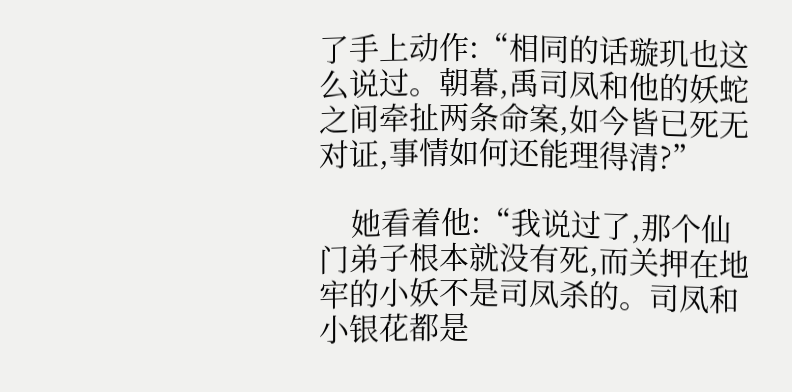了手上动作:“相同的话璇玑也这么说过。朝暮,禹司凤和他的妖蛇之间牵扯两条命案,如今皆已死无对证,事情如何还能理得清?”

    她看着他:“我说过了,那个仙门弟子根本就没有死,而关押在地牢的小妖不是司凤杀的。司凤和小银花都是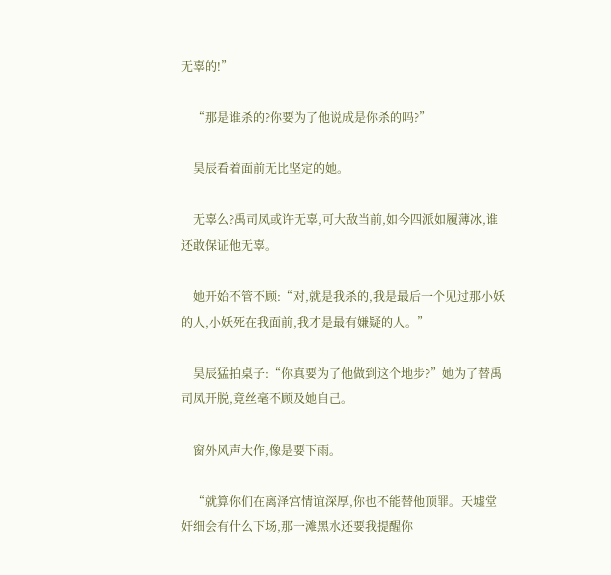无辜的!”

    “那是谁杀的?你要为了他说成是你杀的吗?”

    昊辰看着面前无比坚定的她。

    无辜么?禹司凤或许无辜,可大敌当前,如今四派如履薄冰,谁还敢保证他无辜。

    她开始不管不顾:“对,就是我杀的,我是最后一个见过那小妖的人,小妖死在我面前,我才是最有嫌疑的人。”

    昊辰猛拍桌子:“你真要为了他做到这个地步?”她为了替禹司凤开脱,竟丝毫不顾及她自己。

    窗外风声大作,像是要下雨。

    “就算你们在离泽宫情谊深厚,你也不能替他顶罪。天墟堂奸细会有什么下场,那一滩黑水还要我提醒你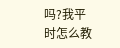吗?我平时怎么教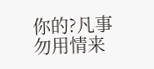你的?凡事勿用情来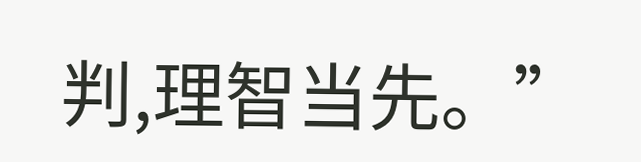判,理智当先。”